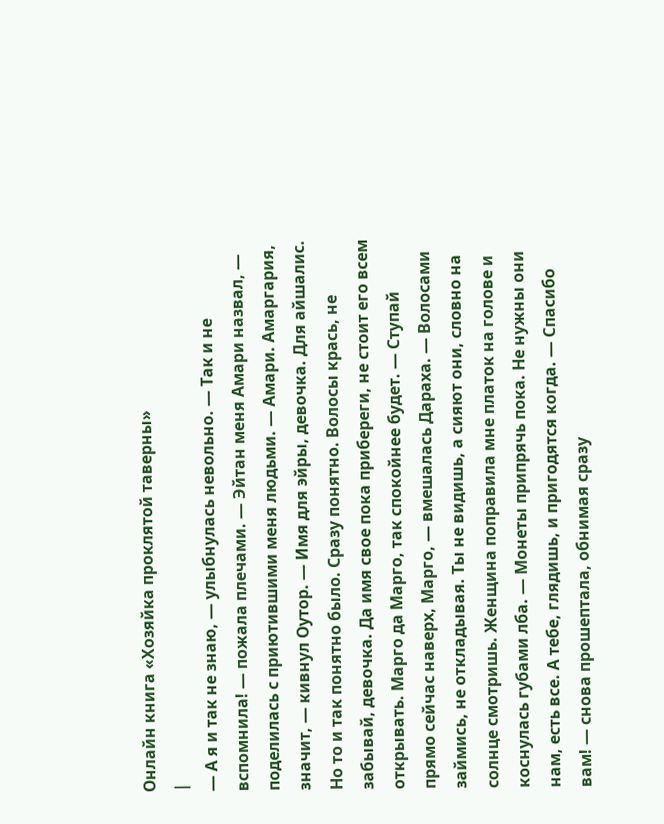Онлайн книга «Хозяйка проклятой таверны»
|
— А я и так не знаю, — улыбнулась невольно. — Так и не вспомнила! — пожала плечами. — Эйтан меня Амари назвал, — поделилась с приютившими меня людьми. — Амари. Амаргария, значит, — кивнул Оутор. — Имя для эйры, девочка. Для айшалис. Но то и так понятно было. Сразу понятно. Волосы крась, не забывай, девочка. Да имя свое пока прибереги, не стоит его всем открывать. Марго да Марго, так спокойнее будет. — Ступай прямо сейчас наверх, Марго, — вмешалась Дараха. — Волосами займись, не откладывая. Ты не видишь, а сияют они, словно на солнце смотришь. Женщина поправила мне платок на голове и коснулась губами лба. — Монеты припрячь пока. Не нужны они нам, есть все. А тебе, глядишь, и пригодятся когда. — Спасибо вам! — снова прошептала, обнимая сразу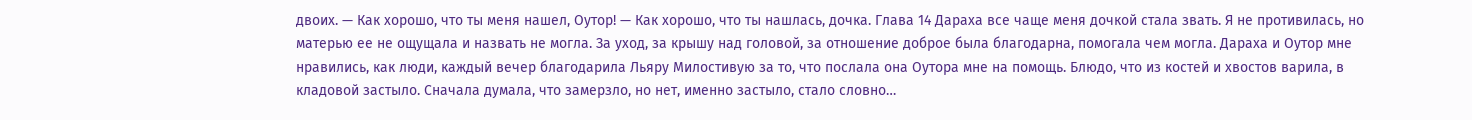двоих. — Как хорошо, что ты меня нашел, Оутор! — Как хорошо, что ты нашлась, дочка. Глава 14 Дараха все чаще меня дочкой стала звать. Я не противилась, но матерью ее не ощущала и назвать не могла. За уход, за крышу над головой, за отношение доброе была благодарна, помогала чем могла. Дараха и Оутор мне нравились, как люди, каждый вечер благодарила Льяру Милостивую за то, что послала она Оутора мне на помощь. Блюдо, что из костей и хвостов варила, в кладовой застыло. Сначала думала, что замерзло, но нет, именно застыло, стало словно…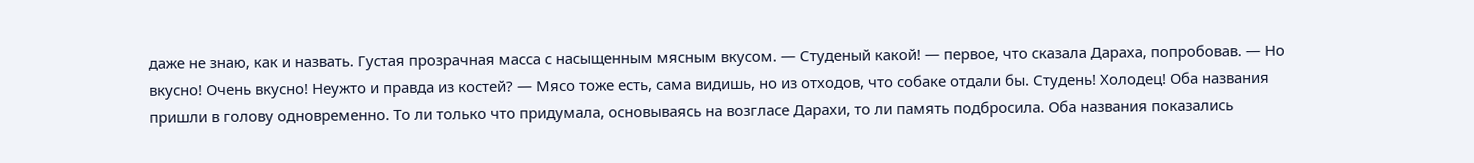даже не знаю, как и назвать. Густая прозрачная масса с насыщенным мясным вкусом. — Студеный какой! — первое, что сказала Дараха, попробовав. — Но вкусно! Очень вкусно! Неужто и правда из костей? — Мясо тоже есть, сама видишь, но из отходов, что собаке отдали бы. Студень! Холодец! Оба названия пришли в голову одновременно. То ли только что придумала, основываясь на возгласе Дарахи, то ли память подбросила. Оба названия показались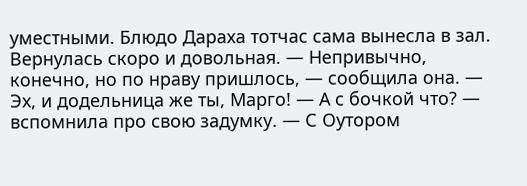уместными. Блюдо Дараха тотчас сама вынесла в зал. Вернулась скоро и довольная. — Непривычно, конечно, но по нраву пришлось, — сообщила она. — Эх, и додельница же ты, Марго! — А с бочкой что? — вспомнила про свою задумку. — С Оутором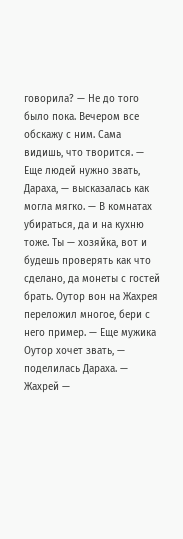говорила? — Не до того было пока. Вечером все обскажу с ним. Сама видишь, что творится. — Еще людей нужно звать, Дараха, — высказалась как могла мягко. — В комнатах убираться, да и на кухню тоже. Ты — хозяйка, вот и будешь проверять как что сделано, да монеты с гостей брать. Оутор вон на Жахрея переложил многое, бери с него пример. — Еще мужика Оутор хочет звать, — поделилась Дараха. — Жахрей —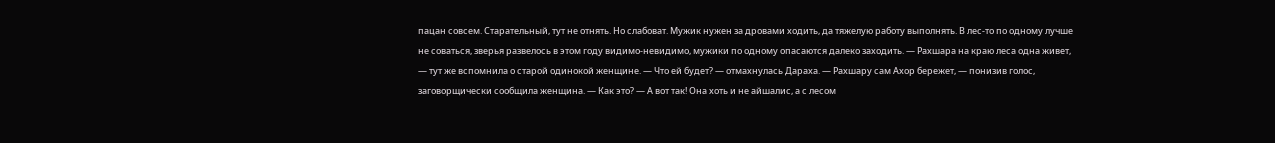пацан совсем. Старательный, тут не отнять. Но слабоват. Мужик нужен за дровами ходить, да тяжелую работу выполнять. В лес-то по одному лучше не соваться, зверья развелось в этом году видимо-невидимо, мужики по одному опасаются далеко заходить. — Рахшара на краю леса одна живет, — тут же вспомнила о старой одинокой женщине. — Что ей будет? — отмахнулась Дараха. — Рахшару сам Ахор бережет, — понизив голос, заговорщически сообщила женщина. — Как это? — А вот так! Она хоть и не айшалис, а с лесом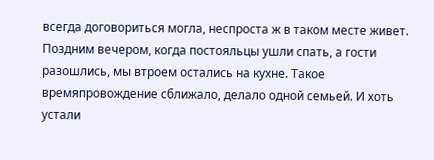всегда договориться могла, неспроста ж в таком месте живет. Поздним вечером, когда постояльцы ушли спать, а гости разошлись, мы втроем остались на кухне. Такое времяпровождение сближало, делало одной семьей. И хоть устали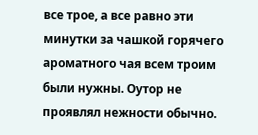все трое, а все равно эти минутки за чашкой горячего ароматного чая всем троим были нужны. Оутор не проявлял нежности обычно.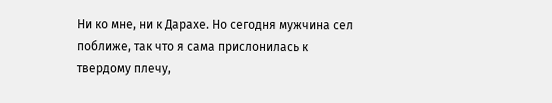Ни ко мне, ни к Дарахе. Но сегодня мужчина сел поближе, так что я сама прислонилась к твердому плечу,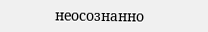неосознанно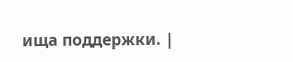ища поддержки. |